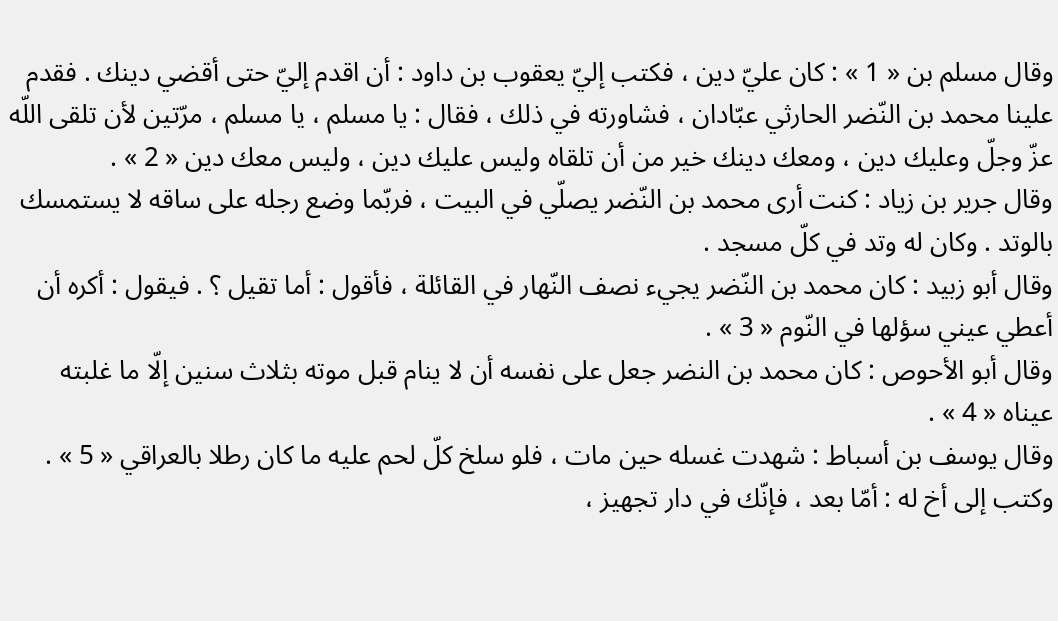وقال مسلم بن « 1 » : كان عليّ دين ، فكتب إليّ يعقوب بن داود : أن اقدم إليّ حتى أقضي دينك . فقدم علينا محمد بن النّضر الحارثي عبّادان ، فشاورته في ذلك ، فقال : يا مسلم ، يا مسلم ، مرّتين لأن تلقى اللّه عزّ وجلّ وعليك دين ، ومعك دينك خير من أن تلقاه وليس عليك دين ، وليس معك دين « 2 » .
وقال جرير بن زياد : كنت أرى محمد بن النّضر يصلّي في البيت ، فربّما وضع رجله على ساقه لا يستمسك بالوتد . وكان له وتد في كلّ مسجد .
وقال أبو زبيد : كان محمد بن النّضر يجيء نصف النّهار في القائلة ، فأقول : أما تقيل ؟ . فيقول : أكره أن أعطي عيني سؤلها في النّوم « 3 » .
وقال أبو الأحوص : كان محمد بن النضر جعل على نفسه أن لا ينام قبل موته بثلاث سنين إلّا ما غلبته عيناه « 4 » .
وقال يوسف بن أسباط : شهدت غسله حين مات ، فلو سلخ كلّ لحم عليه ما كان رطلا بالعراقي « 5 » .
وكتب إلى أخ له : أمّا بعد ، فإنّك في دار تجهيز ،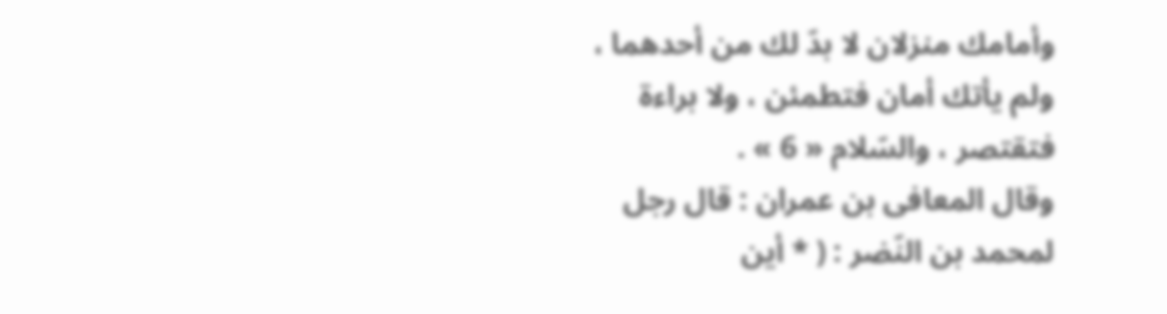وأمامك منزلان لا بدّ لك من أحدهما ، ولم يأتك أمان فتطمئن ، ولا براءة فتقتصر ، والسّلام « 6 » .
وقال المعافى بن عمران : قال رجل لمحمد بن النّضر : ( * أين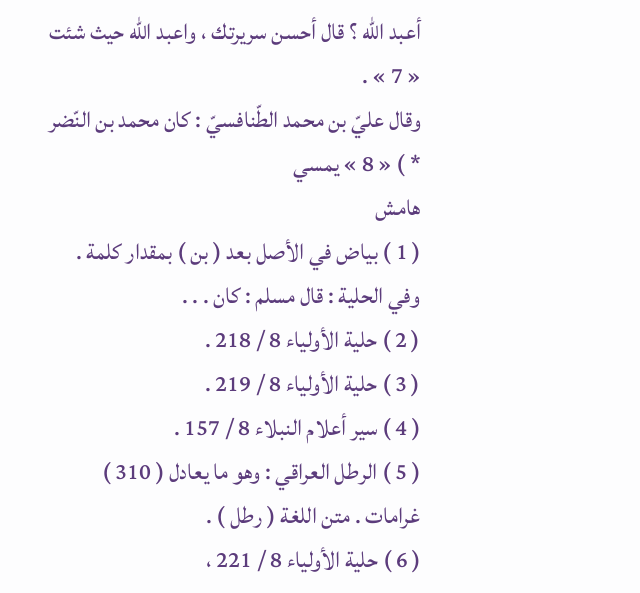أعبد اللّه ؟ قال أحسن سريرتك ، واعبد اللّه حيث شئت « 7 » .
وقال عليّ بن محمد الطّنافسيّ : كان محمد بن النّضر * ) « 8 » يمسي
هامش
( 1 ) بياض في الأصل بعد ( بن ) بمقدار كلمة . وفي الحلية : قال مسلم : كان . . .
( 2 ) حلية الأولياء 8 / 218 .
( 3 ) حلية الأولياء 8 / 219 .
( 4 ) سير أعلام النبلاء 8 / 157 .
( 5 ) الرطل العراقي : وهو ما يعادل ( 310 ) غرامات . متن اللغة ( رطل ) .
( 6 ) حلية الأولياء 8 / 221 ،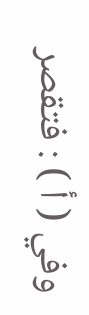وفي ( أ ) : فتقصر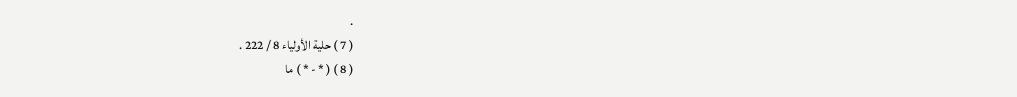.
( 7 ) حلية الأولياء 8 / 222 .
( 8 ) ( * - * ) ما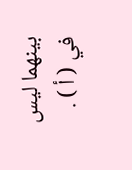بينهما ليس في ( أ ) .